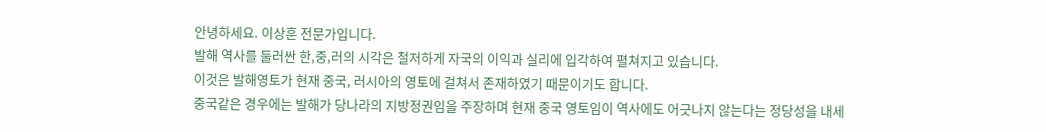안녕하세요. 이상훈 전문가입니다.
발해 역사를 둘러싼 한,중,러의 시각은 철저하게 자국의 이익과 실리에 입각하여 펼쳐지고 있습니다.
이것은 발해영토가 현재 중국, 러시아의 영토에 걸쳐서 존재하였기 때문이기도 합니다.
중국같은 경우에는 발해가 당나라의 지방정권임을 주장하며 현재 중국 영토임이 역사에도 어긋나지 않는다는 정당성을 내세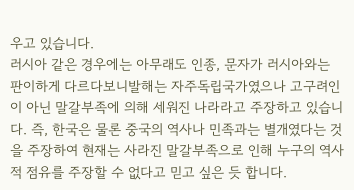우고 있습니다.
러시아 같은 경우에는 아무래도 인종, 문자가 러시아와는 판이하게 다르다보니발해는 자주독립국가였으나 고구려인이 아닌 말갈부족에 의해 세워진 나라라고 주장하고 있습니다. 즉, 한국은 물론 중국의 역사나 민족과는 별개였다는 것을 주장하여 현재는 사라진 말갈부족으로 인해 누구의 역사적 점유를 주장할 수 없다고 믿고 싶은 듯 합니다.